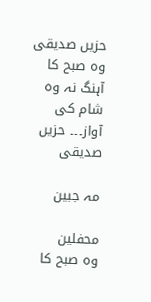حزیں صدیقی وہ صبح کا آہنگ نہ وہ شام کی آواز۔۔۔ حزیں صدیقی

مہ جبین

محفلین
وہ صبح کا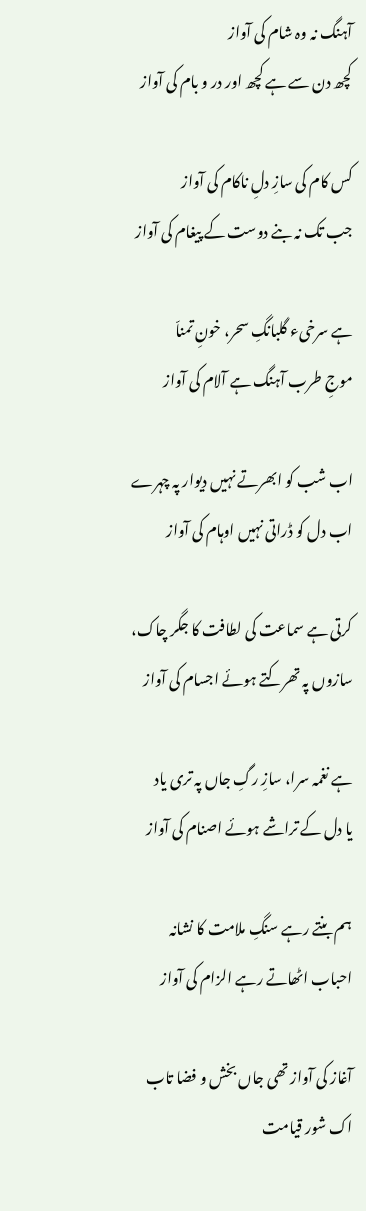آہنگ نہ وہ شام کی آواز
کچھ دن سے ہے کچھ اور در و بام کی آواز

کس کام کی سازِ دلِ ناکام کی آواز
جب تک نہ بنے دوست کے پیغام کی آواز

ہے سرخیء گلبانگِ سحر، خونِ تمناّ
موجِ طرب آہنگ ہے آلام کی آواز

اب شب کو ابھرتے نہیں دیوار پہ چہرے
اب دل کو ڈراتی نہیں اوہام کی آواز

کرتی ہے سماعت کی لطافت کا جگر چاک،
سازوں پہ تھرکتے ہوئے اجسام کی آواز

ہے نغمہ سرا، سازِ رگِ جاں پہ تری یاد
یا دل کے تراشے ہوئے اصنام کی آواز

ہم بنتے رہے سنگِ ملامت کا نشانہ
احباب اٹھاتے رہے الزام کی آواز

آغاز کی آواز تھی جاں بخش و فضا تاب
اک شور قیامت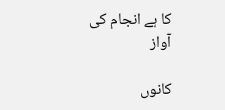کا ہے انجام کی آواز

کانوں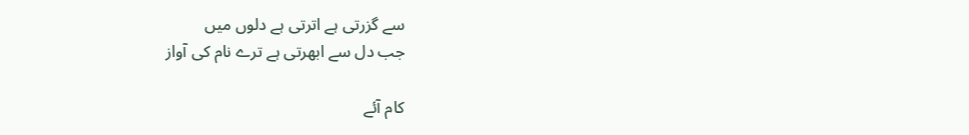سے گزرتی ہے اترتی ہے دلوں میں
جب دل سے ابھرتی ہے ترے نام کی آواز

کام آئے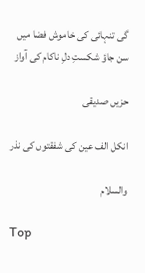گی تنہائی کی خاموش فضا میں
سن جاؤ شکستِ دلِ ناکام کی آواز

حزیں صدیقی

انکل الف عین کی شفقتوں کی نذر

والسلام

Top